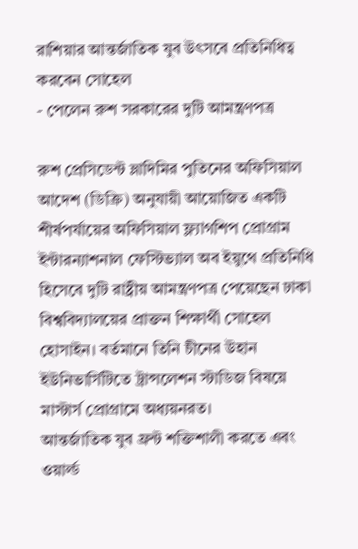রাশিয়ার আন্তর্জাতিক যুব উৎসবে প্রতিনিধিত্ব করবেন সোহেল
- পেলেন রুশ সরকারের দুটি আমন্ত্রণপত্র

রুশ প্রেসিডেন্ট ভ্লাদিমির পুতিনের অফিসিয়াল আদেশ (ডিক্রি) অনুযায়ী আয়োজিত একটি শীর্ষপর্যায়ের অফিসিয়াল ফ্ল্যাগশিপ প্রোগ্রাম ইন্টারন্যাশনাল ফেস্টিভ্যাল অব ইয়ুথে প্রতিনিধি হিসেবে দুটি রাষ্ট্রীয় আমন্ত্রণপত্র পেয়েছেন ঢাকা বিশ্ববিদ্যালয়ের প্রাক্তন শিক্ষার্থী সোহেল হোসাইন। বর্তমানে তিনি চীনের উহান ইউনিভার্সিটিতে ট্রান্সলেশন স্টাডিজ বিষয়ে মাস্টার্স প্রোগ্রামে অধ্যয়নরত।
আন্তর্জাতিক যুব ফ্রন্ট শক্তিশালী করতে এবং ওয়ার্ল্ড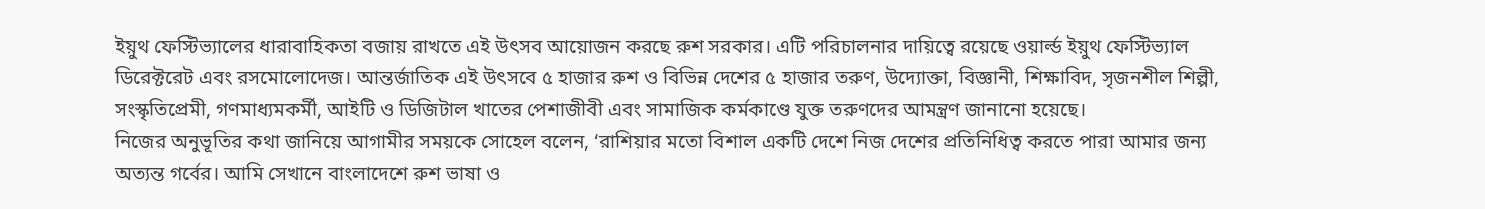ইয়ুথ ফেস্টিভ্যালের ধারাবাহিকতা বজায় রাখতে এই উৎসব আয়োজন করছে রুশ সরকার। এটি পরিচালনার দায়িত্বে রয়েছে ওয়ার্ল্ড ইয়ুথ ফেস্টিভ্যাল ডিরেক্টরেট এবং রসমোলোদেজ। আন্তর্জাতিক এই উৎসবে ৫ হাজার রুশ ও বিভিন্ন দেশের ৫ হাজার তরুণ, উদ্যোক্তা, বিজ্ঞানী, শিক্ষাবিদ, সৃজনশীল শিল্পী, সংস্কৃতিপ্রেমী, গণমাধ্যমকর্মী, আইটি ও ডিজিটাল খাতের পেশাজীবী এবং সামাজিক কর্মকাণ্ডে যুক্ত তরুণদের আমন্ত্রণ জানানো হয়েছে।
নিজের অনুভূতির কথা জানিয়ে আগামীর সময়কে সোহেল বলেন, ‘রাশিয়ার মতো বিশাল একটি দেশে নিজ দেশের প্রতিনিধিত্ব করতে পারা আমার জন্য অত্যন্ত গর্বের। আমি সেখানে বাংলাদেশে রুশ ভাষা ও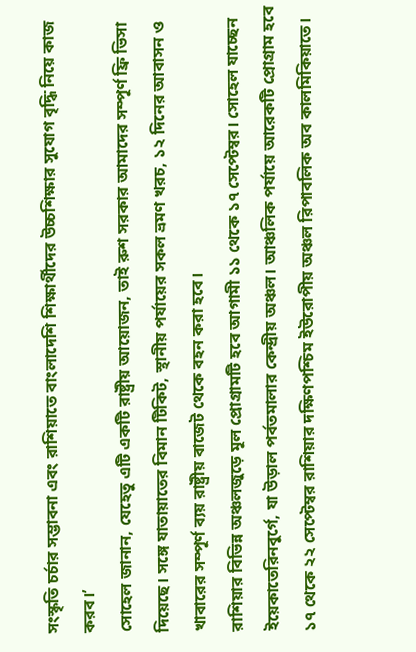সংস্কৃতি চর্চার সম্ভাবনা এবং রাশিয়াতে বাংলাদেশি শিক্ষার্থীদের উচ্চশিক্ষার সুযোগ বৃদ্ধি নিয়ে কাজ করব।’
সোহেল জানান, যেহেতু এটি একটি রাষ্ট্রীয় আয়োজন, তাই রুশ সরকার আমাদের সম্পূর্ণ ফ্রি ভিসা দিয়েছে। সঙ্গে যাতায়াতের বিমান টিকিট, স্থানীয় পর্যায়ের সকল ভ্রমণ খরচ, ১২ দিনের আবাসন ও খাবারের সম্পূর্ণ ব্যয় রাষ্ট্রীয় বাজেট থেকে বহন করা হবে।
রাশিয়ার বিভিন্ন অঞ্চলজুড়ে মূল প্রোগ্রামটি হবে আগামী ১১ থেকে ১৭ সেপ্টেম্বর। সোহেল যাচ্ছেন ইয়েকাতেরিনবুর্গে, যা উড়াল পর্বতমালার কেন্দ্রীয় অঞ্চল। আঞ্চলিক পর্যায়ে আরেকটি প্রোগ্রাম হবে ১৭ থেকে ২২ সেপ্টেম্বর রাশিয়ার দক্ষিণপশ্চিম ইউরোপীয় অঞ্চল রিপাবলিক অব কালমিকিয়াতে।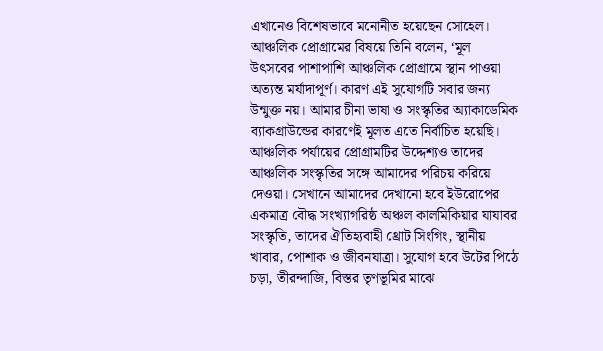এখানেও বিশেষভাবে মনোনীত হয়েছেন সোহেল।
আঞ্চলিক প্রোগ্রামের বিষয়ে তিনি বলেন, ‘মূল উৎসবের পাশাপাশি আঞ্চলিক প্রোগ্রামে স্থান পাওয়া অত্যন্ত মর্যাদাপূর্ণ। কারণ এই সুযোগটি সবার জন্য উন্মুক্ত নয়। আমার চীনা ভাষা ও সংস্কৃতির অ্যাকাডেমিক ব্যাকগ্রাউন্ডের কারণেই মূলত এতে নির্বাচিত হয়েছি। আঞ্চলিক পর্যায়ের প্রোগ্রামটির উদ্দেশ্যও তাদের আঞ্চলিক সংস্কৃতির সঙ্গে আমাদের পরিচয় করিয়ে দেওয়া। সেখানে আমাদের দেখানো হবে ইউরোপের একমাত্র বৌদ্ধ সংখ্যাগরিষ্ঠ অঞ্চল কালমিকিয়ার যাযাবর সংস্কৃতি, তাদের ঐতিহ্যবাহী থ্রোট সিংগিং, স্থানীয় খাবার, পোশাক ও জীবনযাত্রা। সুযোগ হবে উটের পিঠে চড়া, তীরন্দাজি, বিস্তর তৃণভূমির মাঝে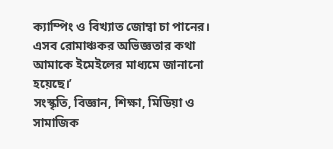ক্যাম্পিং ও বিখ্যাত জোম্বা চা পানের। এসব রোমাঞ্চকর অভিজ্ঞতার কথা আমাকে ইমেইলের মাধ্যমে জানানো হয়েছে।’
সংস্কৃতি, বিজ্ঞান, শিক্ষা, মিডিয়া ও সামাজিক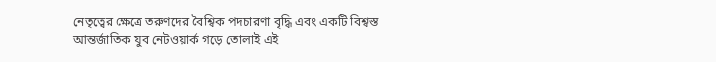নেতৃত্বের ক্ষেত্রে তরুণদের বৈশ্বিক পদচারণা বৃদ্ধি এবং একটি বিশ্বস্ত আন্তর্জাতিক যুব নেটওয়ার্ক গড়ে তোলাই এই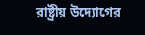রাষ্ট্রীয় উদ্যোগের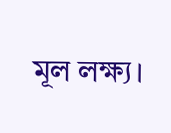মূল লক্ষ্য।